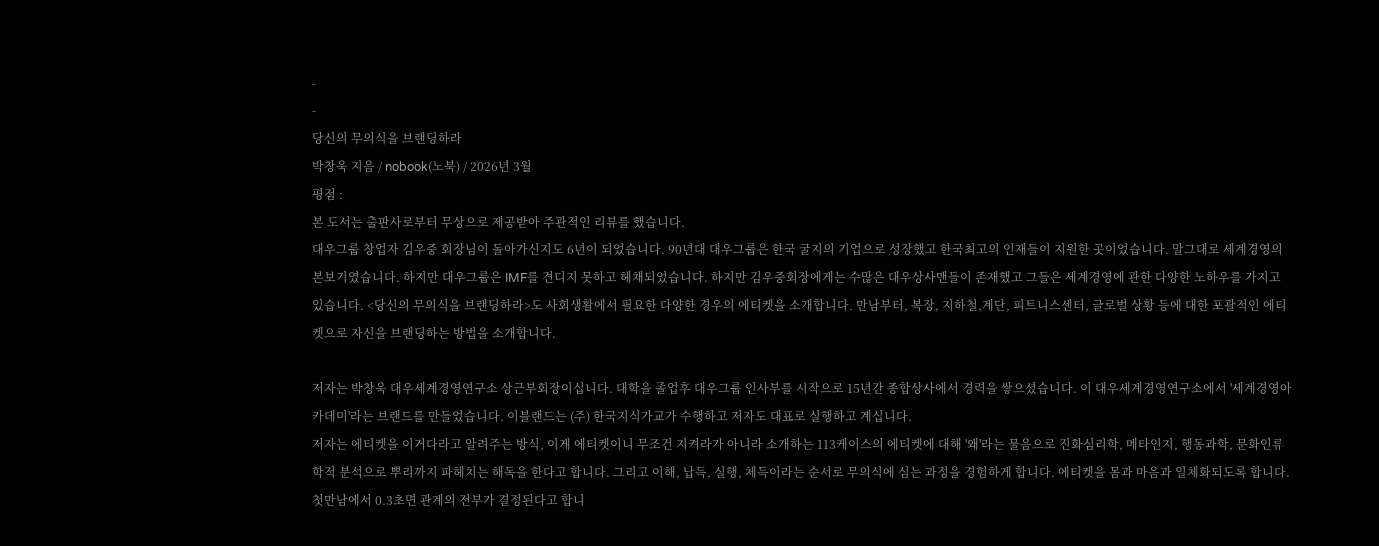-
-
당신의 무의식을 브랜딩하라
박창욱 지음 / nobook(노북) / 2026년 3월
평점 :
본 도서는 출판사로부터 무상으로 제공받아 주관적인 리뷰를 했습니다.
대우그룹 창업자 김우중 회장님이 돌아가신지도 6년이 되었습니다. 90년대 대우그룹은 한국 굴지의 기업으로 성장했고 한국최고의 인재들이 지원한 곳이었습니다. 말그대로 세계경영의 본보기였습니다. 하지만 대우그룹은 IMF를 견디지 못하고 헤채되었습니다. 하지만 김우중회장에게는 수많은 대우상사맨들이 존재했고 그들은 세계경영에 관한 다양한 노하우를 가지고 있습니다. <당신의 무의식을 브랜딩하라>도 사회생활에서 필요한 다양한 경우의 에티켓을 소개합니다. 만남부터, 복장, 지하철,계단, 피트니스센터, 글로벌 상황 등에 대한 포괄적인 에티켓으로 자신을 브랜딩하는 방법을 소개합니다.

저자는 박창욱 대우세계경영연구소 상근부회장이십니다. 대학을 졸업후 대우그룹 인사부를 시작으로 15년간 종합상사에서 경력을 쌓으셨습니다. 이 대우세계경영연구소에서 '세계경영아카데미'라는 브랜드를 만들었습니다. 이블랜드는 (주) 한국지식가교가 수행하고 저자도 대표로 실행하고 계십니다.
저자는 에티켓을 이거다라고 알려주는 방식, 이게 에티켓이니 무조건 지켜라가 아니라 소개하는 113케이스의 에티켓에 대해 '왜'라는 물음으로 진화심리학, 메타인지, 행동과학, 문화인류학적 분석으로 뿌리까지 파헤치는 해독을 한다고 합니다. 그리고 이해, 납득, 실행, 체득이라는 순서로 무의식에 심는 과정을 경험하게 합니다. 에티켓을 몸과 마음과 일체화되도록 합니다. 첫만남에서 0.3초면 관계의 전부가 결정된다고 합니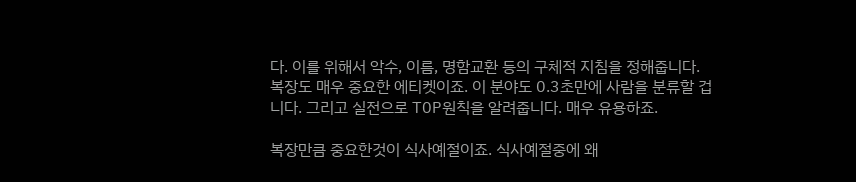다. 이를 위해서 악수, 이름, 명함교환 등의 구체적 지침을 정해줍니다. 복장도 매우 중요한 에티켓이죠. 이 분야도 0.3초만에 사람을 분류할 겁니다. 그리고 실전으로 TOP원칙을 알려줍니다. 매우 유용하죠.

복장만큼 중요한것이 식사예절이죠. 식사예절중에 왜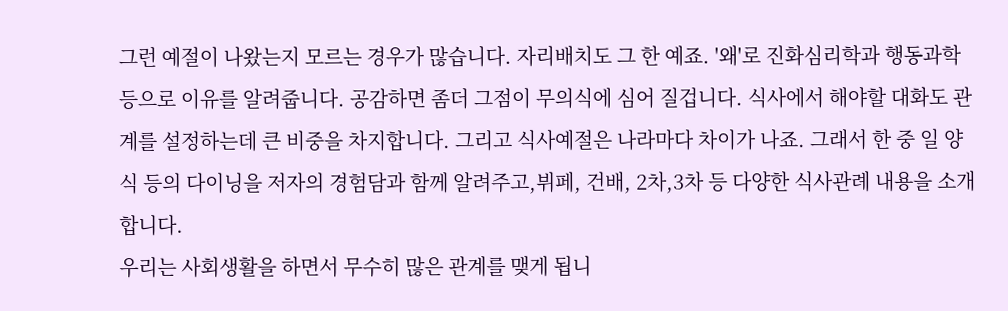그런 예절이 나왔는지 모르는 경우가 많습니다. 자리배치도 그 한 예죠. '왜'로 진화심리학과 행동과학 등으로 이유를 알려줍니다. 공감하면 좀더 그점이 무의식에 심어 질겁니다. 식사에서 해야할 대화도 관계를 설정하는데 큰 비중을 차지합니다. 그리고 식사예절은 나라마다 차이가 나죠. 그래서 한 중 일 양식 등의 다이닝을 저자의 경험담과 함께 알려주고,뷔페, 건배, 2차,3차 등 다양한 식사관례 내용을 소개합니다.
우리는 사회생활을 하면서 무수히 많은 관계를 맺게 됩니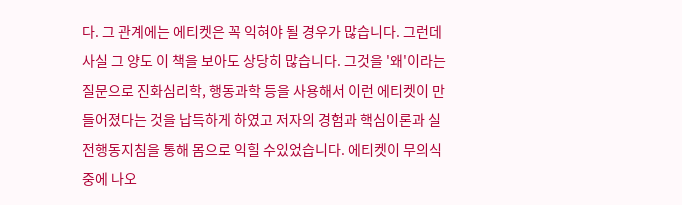다. 그 관계에는 에티켓은 꼭 익혀야 될 경우가 많습니다. 그런데 사실 그 양도 이 책을 보아도 상당히 많습니다. 그것을 '왜'이라는 질문으로 진화심리학, 행동과학 등을 사용해서 이런 에티켓이 만들어졌다는 것을 납득하게 하였고 저자의 경험과 핵심이론과 실전행동지침을 통해 몸으로 익힐 수있었습니다. 에티켓이 무의식중에 나오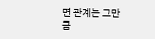면 관계는 그만큼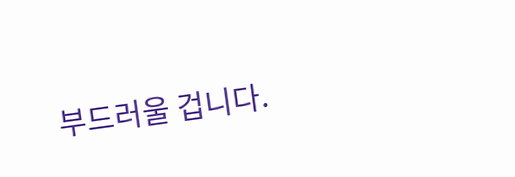부드러울 겁니다.